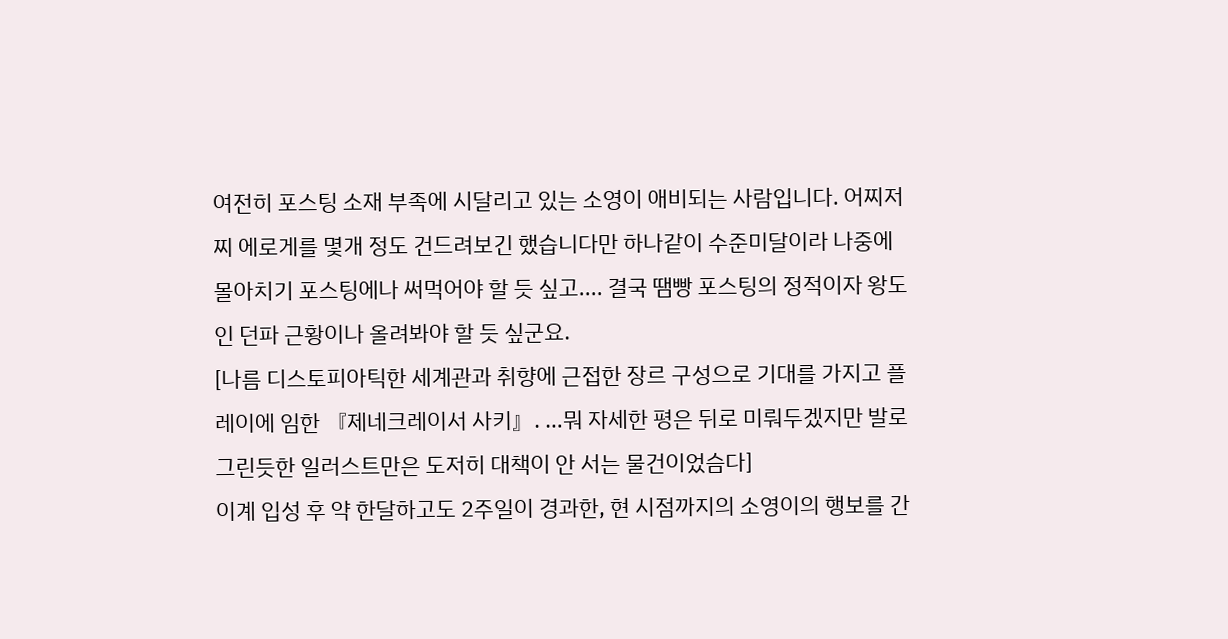여전히 포스팅 소재 부족에 시달리고 있는 소영이 애비되는 사람입니다. 어찌저찌 에로게를 몇개 정도 건드려보긴 했습니다만 하나같이 수준미달이라 나중에 몰아치기 포스팅에나 써먹어야 할 듯 싶고.... 결국 땜빵 포스팅의 정적이자 왕도인 던파 근황이나 올려봐야 할 듯 싶군요.
[나름 디스토피아틱한 세계관과 취향에 근접한 장르 구성으로 기대를 가지고 플레이에 임한 『제네크레이서 사키』. …뭐 자세한 평은 뒤로 미뤄두겠지만 발로 그린듯한 일러스트만은 도저히 대책이 안 서는 물건이었슴다]
이계 입성 후 약 한달하고도 2주일이 경과한, 현 시점까지의 소영이의 행보를 간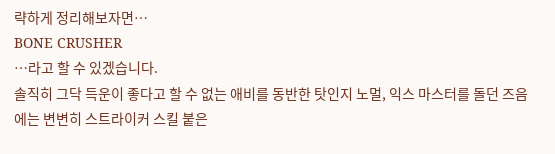략하게 정리해보자면…
BONE CRUSHER
…라고 할 수 있겠습니다.
솔직히 그닥 득운이 좋다고 할 수 없는 애비를 동반한 탓인지 노멀, 익스 마스터를 돌던 즈음에는 변변히 스트라이커 스킬 붙은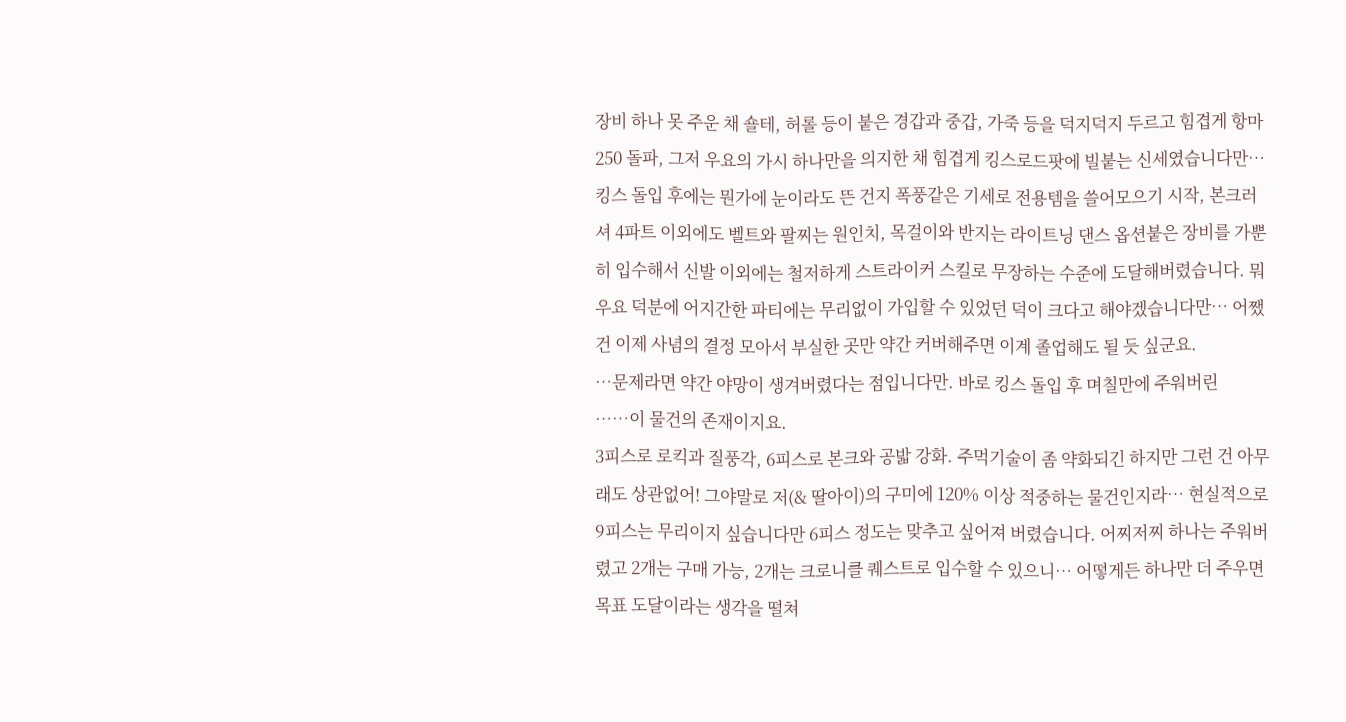장비 하나 못 주운 채 숄테, 허롤 등이 붙은 경갑과 중갑, 가죽 등을 덕지덕지 두르고 힘겹게 항마 250 돌파, 그저 우요의 가시 하나만을 의지한 채 힘겹게 킹스로드팟에 빌붙는 신세였습니다만…
킹스 돌입 후에는 뭔가에 눈이라도 뜬 건지 폭풍같은 기세로 전용템을 쓸어모으기 시작, 본크러셔 4파트 이외에도 벨트와 팔찌는 원인치, 목걸이와 반지는 라이트닝 댄스 옵션붙은 장비를 가뿐히 입수해서 신발 이외에는 철저하게 스트라이커 스킬로 무장하는 수준에 도달해버렸습니다. 뭐 우요 덕분에 어지간한 파티에는 무리없이 가입할 수 있었던 덕이 크다고 해야겠습니다만… 어쨌건 이제 사념의 결정 모아서 부실한 곳만 약간 커버해주면 이계 졸업해도 될 듯 싶군요.
…문제라면 약간 야망이 생겨버렸다는 점입니다만. 바로 킹스 돌입 후 며칠만에 주워버린
……이 물건의 존재이지요.
3피스로 로킥과 질풍각, 6피스로 본크와 공밟 강화. 주먹기술이 좀 약화되긴 하지만 그런 건 아무래도 상관없어! 그야말로 저(& 딸아이)의 구미에 120% 이상 적중하는 물건인지라… 현실적으로 9피스는 무리이지 싶습니다만 6피스 정도는 맞추고 싶어져 버렸습니다. 어찌저찌 하나는 주워버렸고 2개는 구매 가능, 2개는 크로니클 퀘스트로 입수할 수 있으니… 어떻게든 하나만 더 주우면 목표 도달이라는 생각을 떨쳐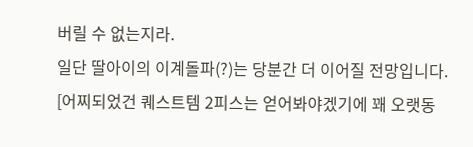버릴 수 없는지라.
일단 딸아이의 이계돌파(?)는 당분간 더 이어질 전망입니다.
[어찌되었건 퀘스트템 2피스는 얻어봐야겠기에 꽤 오랫동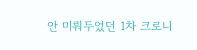안 미뤄두었던 1차 크로니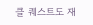클 퀘스트도 재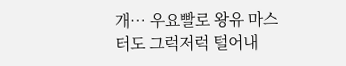개… 우요빨로 왕유 마스터도 그럭저럭 털어내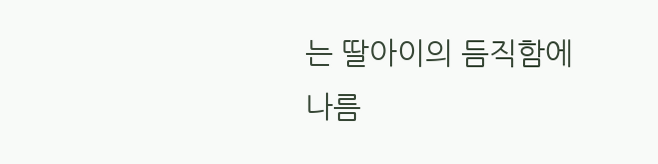는 딸아이의 듬직함에 나름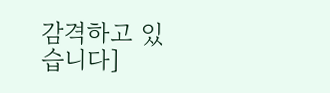감격하고 있습니다]